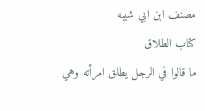مصنف ابن ابي شيبه
كتاب الطلاق
ما قالوا في الرجل يطلق امرأته وهي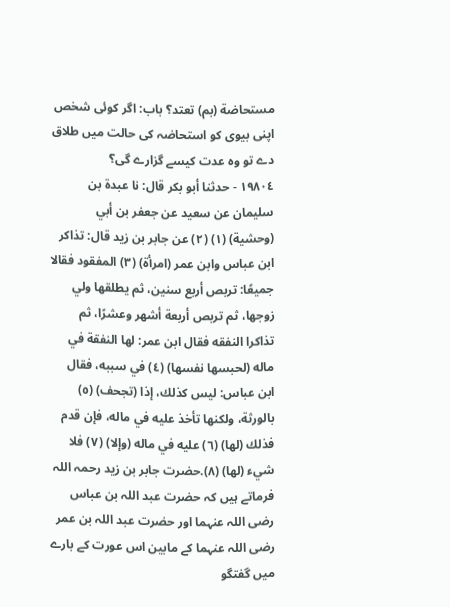مستحاضة (بم) تعتد؟ باب: اگر کوئی شخص اپنی بیوی کو استحاضہ کی حالت میں طلاق دے تو وہ عدت کیسے گزارے گی؟
١٩٨٠٤ - حدثنا أبو بكر قال: نا عبدة بن سليمان عن سعيد عن جعفر بن أبي (وحشية) (١) (٢) عن جابر بن زيد قال: تذاكر ابن عباس وابن عمر (امرأة) (٣) المفقود فقالا جميعًا: تربص أربع سنين، ثم يطلقها ولي زوجها، ثم تربص أربعة أشهر وعشرًا، ثم تذاكرا النفقه فقال ابن عمر: لها النفقة في ماله (لحبسها نفسها) (٤) في سببه، فقال ابن عباس: ليس كذلك، إذا (تجحف) (٥) بالورثة، ولكنها تأخذ عليه في ماله، فإن قدم فذلك (لها) (٦) عليه في ماله (وإلا) (٧) فلا شيء (لها) (٨).حضرت جابر بن زید رحمہ اللہ فرماتے ہیں کہ حضرت عبد اللہ بن عباس رضی اللہ عنہما اور حضرت عبد اللہ بن عمر رضی اللہ عنہما کے مابین اس عورت کے بارے میں گفتگو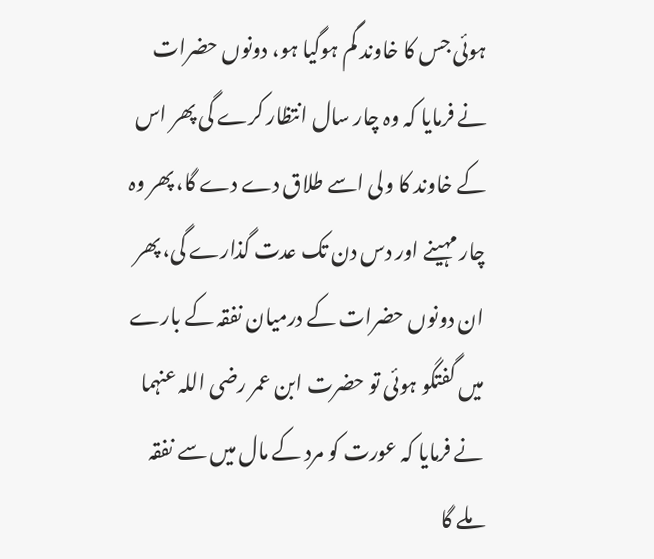ہوئی جس کا خاوند گم ہوگیا ہو، دونوں حضرات نے فرمایا کہ وہ چار سال انتظار کرے گی پھر اس کے خاوند کا ولی اسے طلاق دے دے گا، پھر وہ چار مہینے اور دس دن تک عدت گذارے گی، پھر ان دونوں حضرات کے درمیان نفقہ کے بارے میں گفتگو ہوئی تو حضرت ابن عمر رضی اللہ عنہما نے فرمایا کہ عورت کو مرد کے مال میں سے نفقہ ملے گا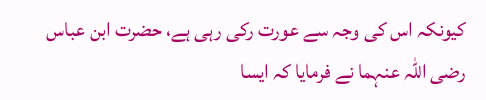کیونکہ اس کی وجہ سے عورت رکی رہی ہے، حضرت ابن عباس رضی اللہ عنہما نے فرمایا کہ ایسا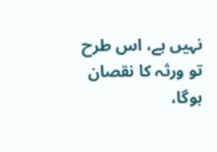نہیں ہے، اس طرح تو ورثہ کا نقصان ہوگا،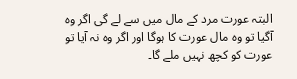البتہ عورت مرد کے مال میں سے لے گی اگر وہ آگیا تو وہ مال عورت کا ہوگا اور اگر وہ نہ آیا تو عورت کو کچھ نہیں ملے گا۔